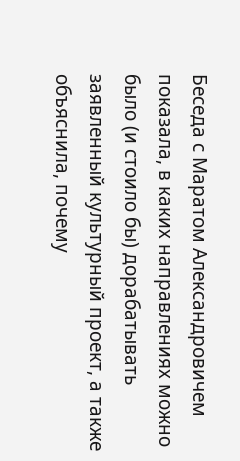Беседа с Маратом Александровичем показала, в каких направлениях можно было (и стоило бы) дорабатывать заявленный культурный проект, а также объяснила, почему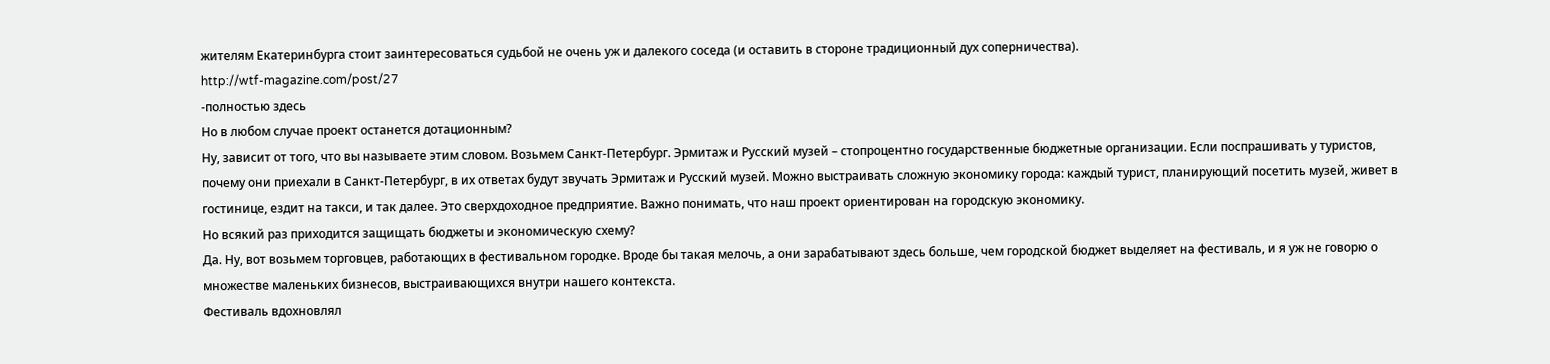жителям Екатеринбурга стоит заинтересоваться судьбой не очень уж и далекого соседа (и оставить в стороне традиционный дух соперничества).
http://wtf-magazine.com/post/27
-полностью здесь
Но в любом случае проект останется дотационным?
Ну, зависит от того, что вы называете этим словом. Возьмем Санкт-Петербург. Эрмитаж и Русский музей – стопроцентно государственные бюджетные организации. Если поспрашивать у туристов, почему они приехали в Санкт-Петербург, в их ответах будут звучать Эрмитаж и Русский музей. Можно выстраивать сложную экономику города: каждый турист, планирующий посетить музей, живет в гостинице, ездит на такси, и так далее. Это сверхдоходное предприятие. Важно понимать, что наш проект ориентирован на городскую экономику.
Но всякий раз приходится защищать бюджеты и экономическую схему?
Да. Ну, вот возьмем торговцев, работающих в фестивальном городке. Вроде бы такая мелочь, а они зарабатывают здесь больше, чем городской бюджет выделяет на фестиваль, и я уж не говорю о множестве маленьких бизнесов, выстраивающихся внутри нашего контекста.
Фестиваль вдохновлял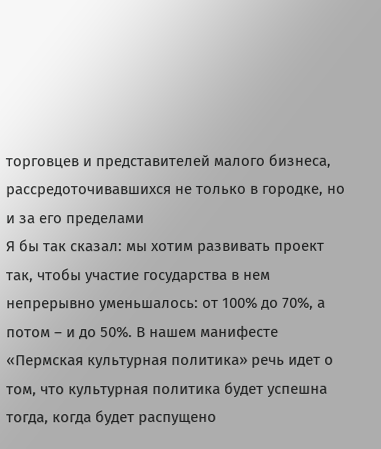торговцев и представителей малого бизнеса, рассредоточивавшихся не только в городке, но и за его пределами
Я бы так сказал: мы хотим развивать проект так, чтобы участие государства в нем непрерывно уменьшалось: от 100% до 70%, а потом – и до 50%. В нашем манифесте «Пермская культурная политика» речь идет о том, что культурная политика будет успешна тогда, когда будет распущено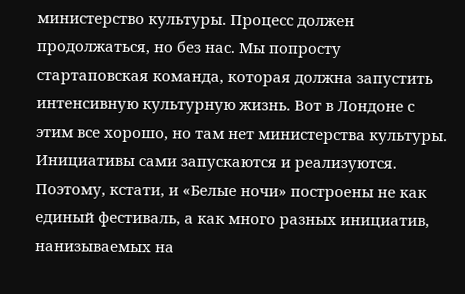министерство культуры. Процесс должен продолжаться, но без нас. Мы попросту стартаповская команда, которая должна запустить интенсивную культурную жизнь. Вот в Лондоне с этим все хорошо, но там нет министерства культуры. Инициативы сами запускаются и реализуются. Поэтому, кстати, и «Белые ночи» построены не как единый фестиваль, а как много разных инициатив, нанизываемых на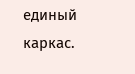единый каркас.